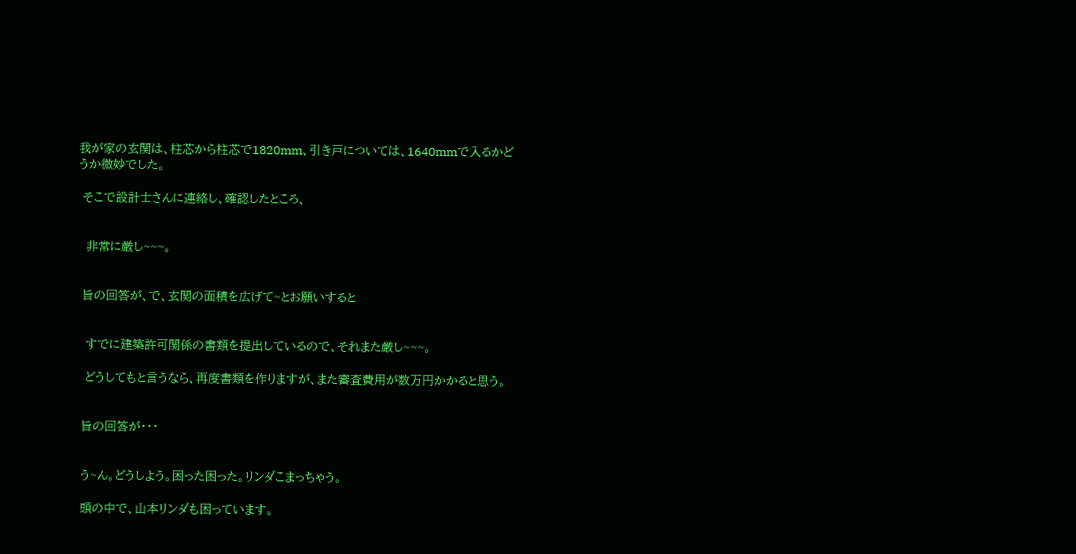我が家の玄関は、柱芯から柱芯で1820mm、引き戸については、1640mmで入るかどうか微妙でした。

 そこで設計士さんに連絡し、確認したところ、


  非常に厳し~~~。


 旨の回答が、で、玄関の面積を広げて~とお願いすると


  すでに建築許可関係の書類を提出しているので、それまた厳し~~~。

  どうしてもと言うなら、再度書類を作りますが、また審査費用が数万円かかると思う。


 旨の回答が・・・


 う~ん。どうしよう。困った困った。リンダこまっちゃう。

 頭の中で、山本リンダも困っています。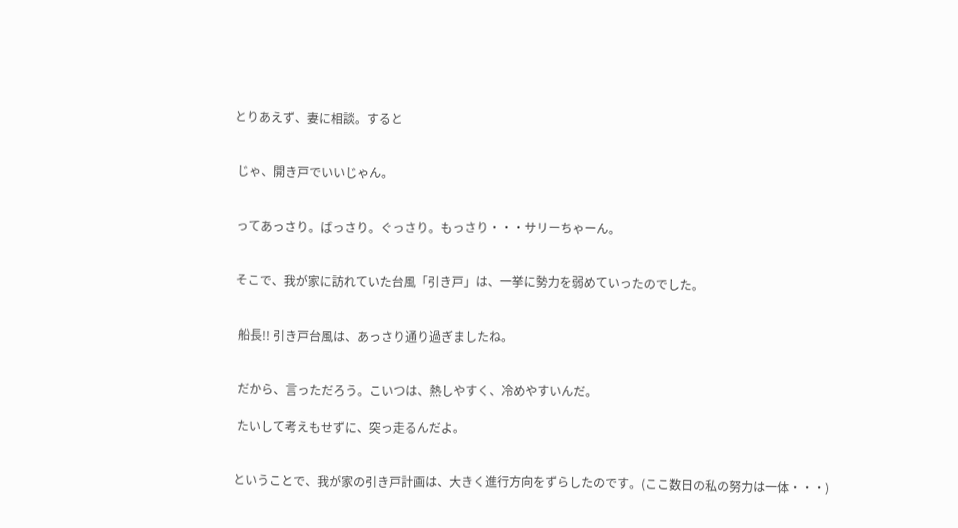とりあえず、妻に相談。すると


 じゃ、開き戸でいいじゃん。


 ってあっさり。ばっさり。ぐっさり。もっさり・・・サリーちゃーん。


 そこで、我が家に訪れていた台風「引き戸」は、一挙に勢力を弱めていったのでした。


  船長!! 引き戸台風は、あっさり通り過ぎましたね。


  だから、言っただろう。こいつは、熱しやすく、冷めやすいんだ。

  たいして考えもせずに、突っ走るんだよ。


 ということで、我が家の引き戸計画は、大きく進行方向をずらしたのです。(ここ数日の私の努力は一体・・・)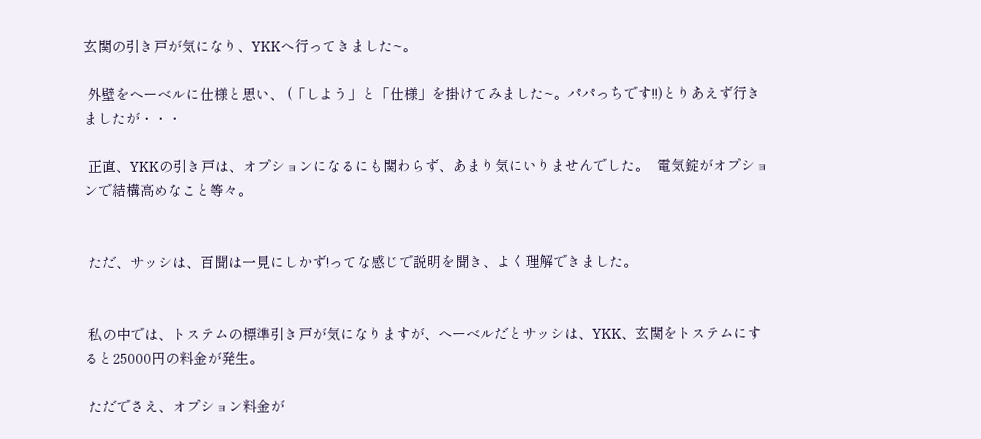玄関の引き戸が気になり、YKKへ行ってきました~。

 外壁をヘーベルに仕様と思い、 (「しよう」と「仕様」を掛けてみました~。パパっちです!!)とりあえず行きましたが・・・

 正直、YKKの引き戸は、オプションになるにも関わらず、あまり気にいりませんでした。  電気錠がオプションで結構高めなこと等々。


 ただ、サッシは、百聞は一見にしかず!ってな感じで説明を聞き、よく理解できました。


 私の中では、トステムの標準引き戸が気になりますが、へーベルだとサッシは、YKK、玄関をトステムにすると25000円の料金が発生。

 ただでさえ、オプション料金が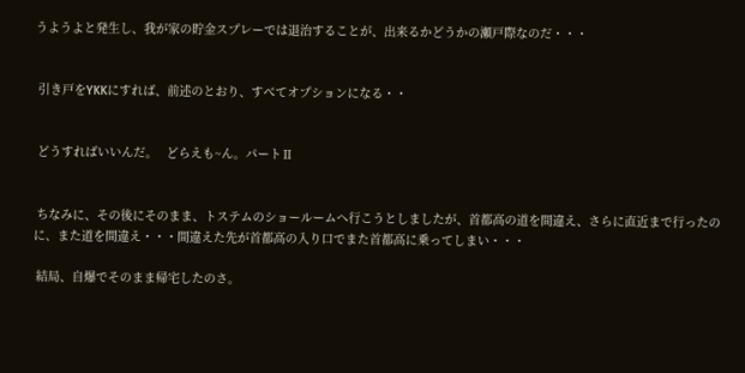うようよと発生し、我が家の貯金スプレーでは退治することが、出来るかどうかの瀬戸際なのだ・・・


 引き戸をYKKにすれば、前述のとおり、すべてオプションになる・・


 どうすればいいんだ。   どらえも~ん。パートⅡ


 ちなみに、その後にそのまま、トステムのショールームへ行こうとしましたが、首都高の道を間違え、さらに直近まで行ったのに、また道を間違え・・・間違えた先が首都高の入り口でまた首都高に乗ってしまい・・・

 結局、自爆でそのまま帰宅したのさ。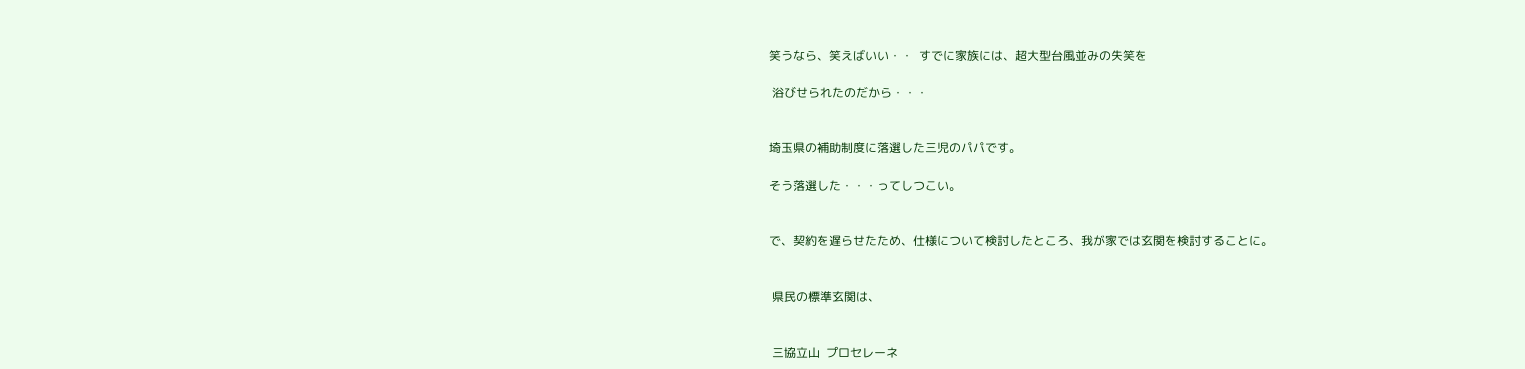笑うなら、笑えばいい・・  すでに家族には、超大型台風並みの失笑を

 浴びせられたのだから・・・


埼玉県の補助制度に落選した三児のパパです。

そう落選した・・・ってしつこい。


で、契約を遅らせたため、仕様について検討したところ、我が家では玄関を検討することに。


 県民の標準玄関は、


 三協立山  プロセレーネ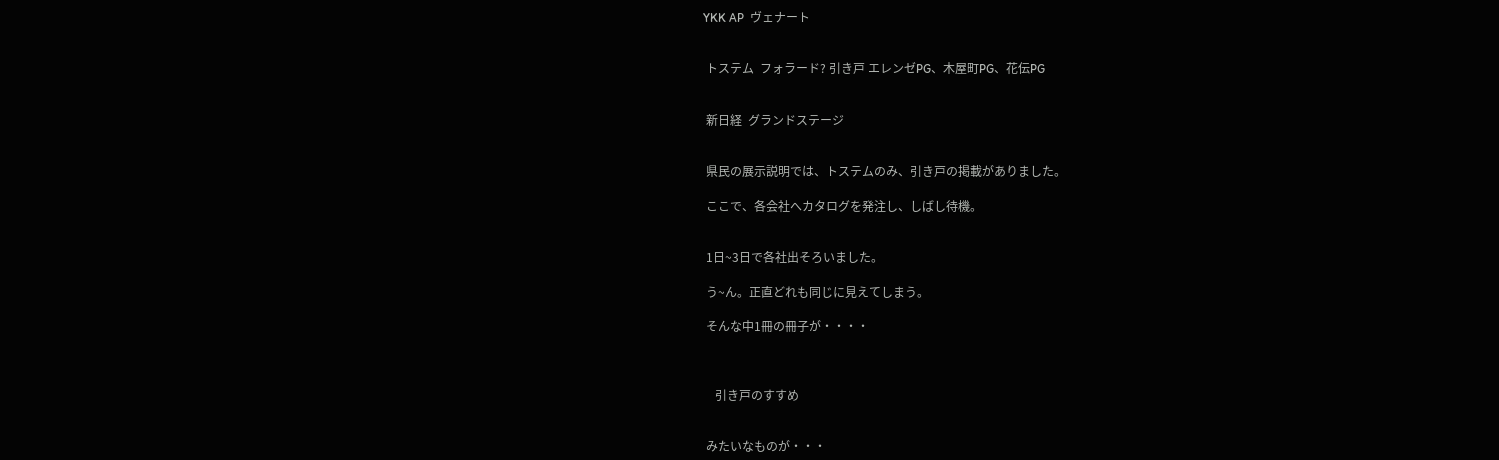YKK AP  ヴェナート


 トステム  フォラード? 引き戸 エレンゼPG、木屋町PG、花伝PG


 新日経  グランドステージ


 県民の展示説明では、トステムのみ、引き戸の掲載がありました。

 ここで、各会社へカタログを発注し、しばし待機。


 1日~3日で各社出そろいました。

 う~ん。正直どれも同じに見えてしまう。

 そんな中1冊の冊子が・・・・



    引き戸のすすめ


 みたいなものが・・・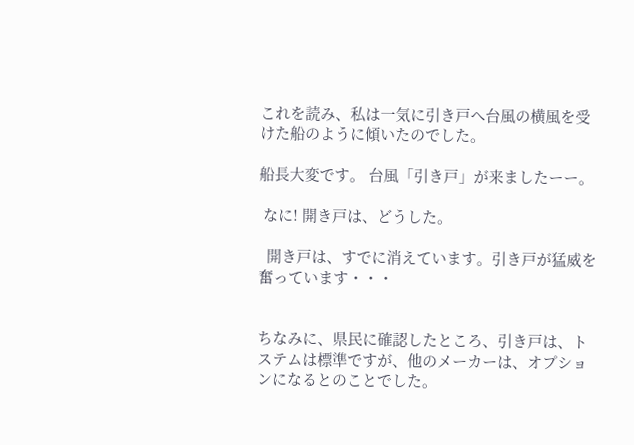これを読み、私は一気に引き戸へ台風の横風を受けた船のように傾いたのでした。

船長大変です。 台風「引き戸」が来ましたーー。

 なに! 開き戸は、どうした。

  開き戸は、すでに消えています。引き戸が猛威を奮っています・・・


ちなみに、県民に確認したところ、引き戸は、トステムは標準ですが、他のメーカーは、オプションになるとのことでした。